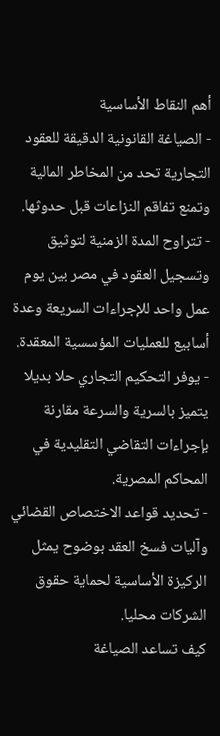أهم النقاط الأساسية
- الصياغة القانونية الدقيقة للعقود التجارية تحد من المخاطر المالية وتمنع تفاقم النزاعات قبل حدوثها.
- تتراوح المدة الزمنية لتوثيق وتسجيل العقود في مصر بين يوم عمل واحد للإجراءات السريعة وعدة أسابيع للعمليات المؤسسية المعقدة.
- يوفر التحكيم التجاري حلا بديلا يتميز بالسرية والسرعة مقارنة بإجراءات التقاضي التقليدية في المحاكم المصرية.
- تحديد قواعد الاختصاص القضائي وآليات فسخ العقد بوضوح يمثل الركيزة الأساسية لحماية حقوق الشركات محليا.
كيف تساعد الصياغة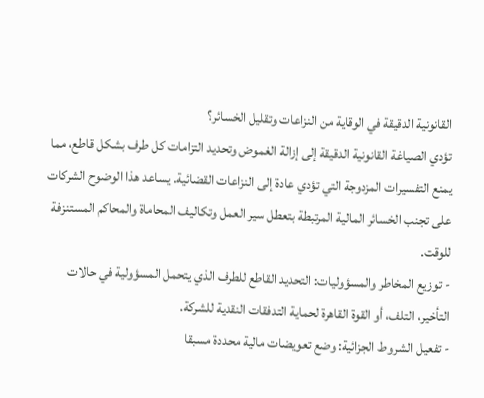القانونية الدقيقة في الوقاية من النزاعات وتقليل الخسائر؟
تؤدي الصياغة القانونية الدقيقة إلى إزالة الغموض وتحديد التزامات كل طرف بشكل قاطع، مما يمنع التفسيرات المزدوجة التي تؤدي عادة إلى النزاعات القضائية. يساعد هذا الوضوح الشركات على تجنب الخسائر المالية المرتبطة بتعطل سير العمل وتكاليف المحاماة والمحاكم المستنزفة للوقت.
- توزيع المخاطر والمسؤوليات: التحديد القاطع للطرف الذي يتحمل المسؤولية في حالات التأخير، التلف، أو القوة القاهرة لحماية التدفقات النقدية للشركة.
- تفعيل الشروط الجزائية: وضع تعويضات مالية محددة مسبقا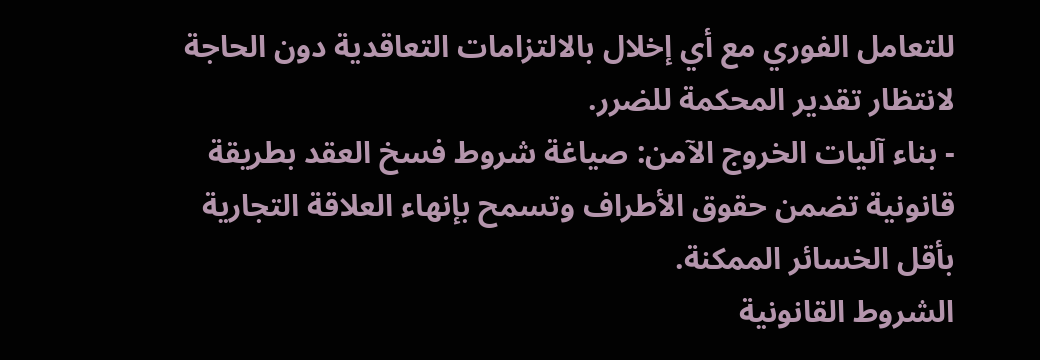للتعامل الفوري مع أي إخلال بالالتزامات التعاقدية دون الحاجة لانتظار تقدير المحكمة للضرر.
- بناء آليات الخروج الآمن: صياغة شروط فسخ العقد بطريقة قانونية تضمن حقوق الأطراف وتسمح بإنهاء العلاقة التجارية بأقل الخسائر الممكنة.
الشروط القانونية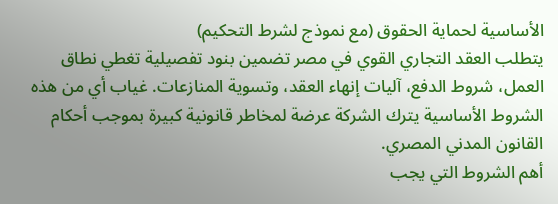الأساسية لحماية الحقوق (مع نموذج لشرط التحكيم)
يتطلب العقد التجاري القوي في مصر تضمين بنود تفصيلية تغطي نطاق العمل، شروط الدفع، آليات إنهاء العقد، وتسوية المنازعات. غياب أي من هذه الشروط الأساسية يترك الشركة عرضة لمخاطر قانونية كبيرة بموجب أحكام القانون المدني المصري.
أهم الشروط التي يجب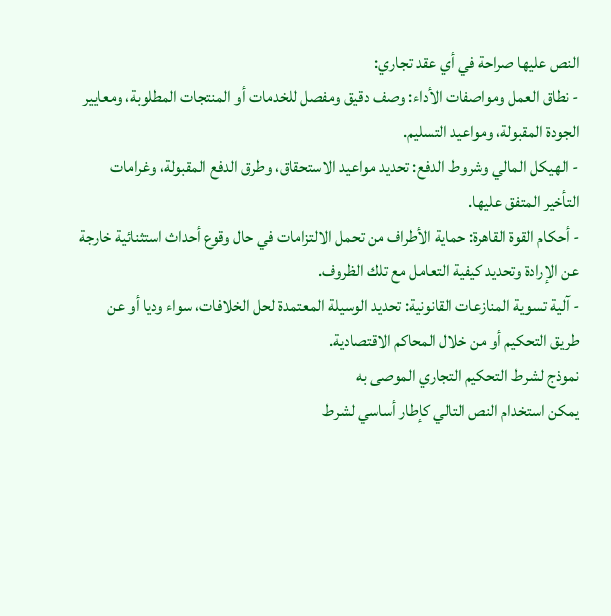النص عليها صراحة في أي عقد تجاري:
- نطاق العمل ومواصفات الأداء: وصف دقيق ومفصل للخدمات أو المنتجات المطلوبة، ومعايير الجودة المقبولة، ومواعيد التسليم.
- الهيكل المالي وشروط الدفع: تحديد مواعيد الاستحقاق، وطرق الدفع المقبولة، وغرامات التأخير المتفق عليها.
- أحكام القوة القاهرة: حماية الأطراف من تحمل الالتزامات في حال وقوع أحداث استثنائية خارجة عن الإرادة وتحديد كيفية التعامل مع تلك الظروف.
- آلية تسوية المنازعات القانونية: تحديد الوسيلة المعتمدة لحل الخلافات، سواء وديا أو عن طريق التحكيم أو من خلال المحاكم الاقتصادية.
نموذج لشرط التحكيم التجاري الموصى به
يمكن استخدام النص التالي كإطار أساسي لشرط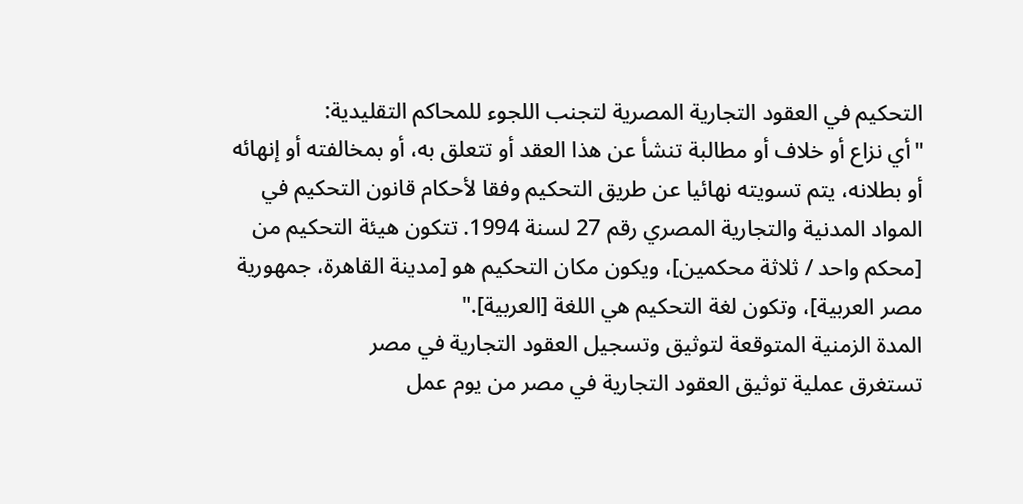التحكيم في العقود التجارية المصرية لتجنب اللجوء للمحاكم التقليدية:
"أي نزاع أو خلاف أو مطالبة تنشأ عن هذا العقد أو تتعلق به، أو بمخالفته أو إنهائه أو بطلانه، يتم تسويته نهائيا عن طريق التحكيم وفقا لأحكام قانون التحكيم في المواد المدنية والتجارية المصري رقم 27 لسنة 1994. تتكون هيئة التحكيم من [محكم واحد / ثلاثة محكمين]، ويكون مكان التحكيم هو [مدينة القاهرة، جمهورية مصر العربية]، وتكون لغة التحكيم هي اللغة [العربية]."
المدة الزمنية المتوقعة لتوثيق وتسجيل العقود التجارية في مصر
تستغرق عملية توثيق العقود التجارية في مصر من يوم عمل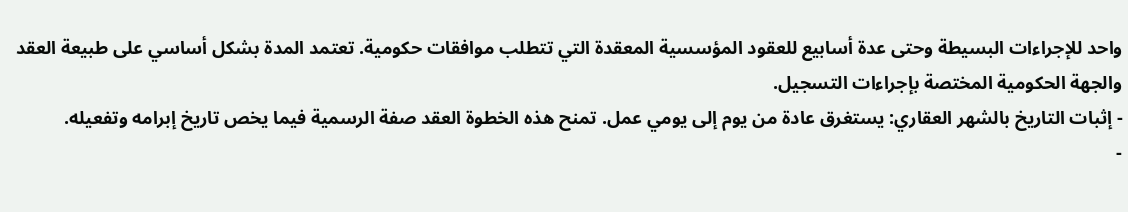واحد للإجراءات البسيطة وحتى عدة أسابيع للعقود المؤسسية المعقدة التي تتطلب موافقات حكومية. تعتمد المدة بشكل أساسي على طبيعة العقد والجهة الحكومية المختصة بإجراءات التسجيل.
- إثبات التاريخ بالشهر العقاري: يستغرق عادة من يوم إلى يومي عمل. تمنح هذه الخطوة العقد صفة الرسمية فيما يخص تاريخ إبرامه وتفعيله.
-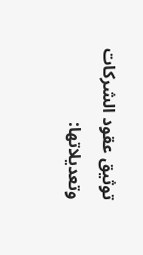توثيق عقود الشركات وتعديلاتها: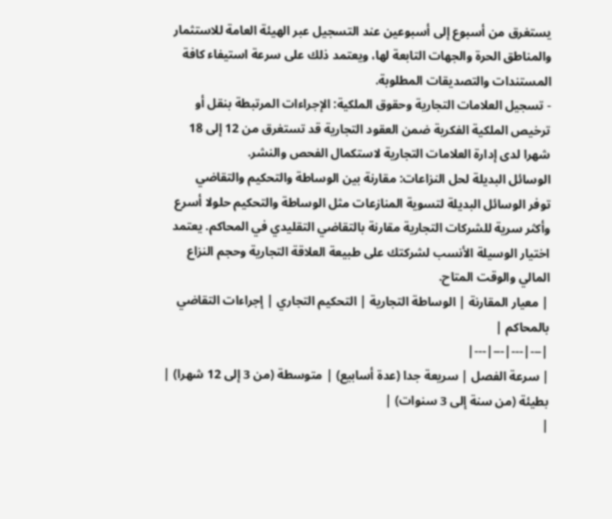يستغرق من أسبوع إلى أسبوعين عند التسجيل عبر الهيئة العامة للاستثمار والمناطق الحرة والجهات التابعة لها، ويعتمد ذلك على سرعة استيفاء كافة المستندات والتصديقات المطلوبة.
- تسجيل العلامات التجارية وحقوق الملكية: الإجراءات المرتبطة بنقل أو ترخيص الملكية الفكرية ضمن العقود التجارية قد تستغرق من 12 إلى 18 شهرا لدى إدارة العلامات التجارية لاستكمال الفحص والنشر.
الوسائل البديلة لحل النزاعات: مقارنة بين الوساطة والتحكيم والتقاضي
توفر الوسائل البديلة لتسوية المنازعات مثل الوساطة والتحكيم حلولا أسرع وأكثر سرية للشركات التجارية مقارنة بالتقاضي التقليدي في المحاكم. يعتمد اختيار الوسيلة الأنسب لشركتك على طبيعة العلاقة التجارية وحجم النزاع المالي والوقت المتاح.
| معيار المقارنة | الوساطة التجارية | التحكيم التجاري | إجراءات التقاضي بالمحاكم |
|---|---|---|---|
| سرعة الفصل | سريعة جدا (عدة أسابيع) | متوسطة (من 3 إلى 12 شهرا) | بطيئة (من سنة إلى 3 سنوات) |
|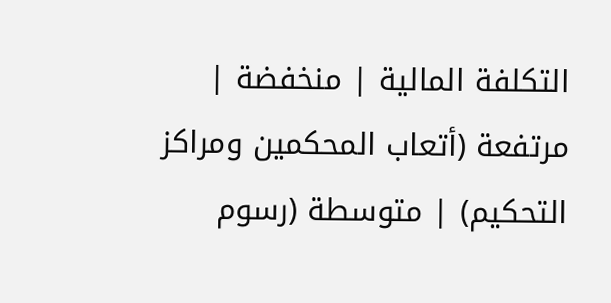التكلفة المالية | منخفضة | مرتفعة (أتعاب المحكمين ومراكز التحكيم) | متوسطة (رسوم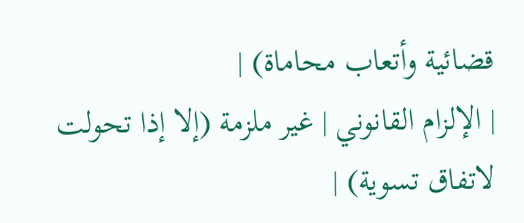قضائية وأتعاب محاماة) |
| الإلزام القانوني | غير ملزمة (إلا إذا تحولت لاتفاق تسوية) |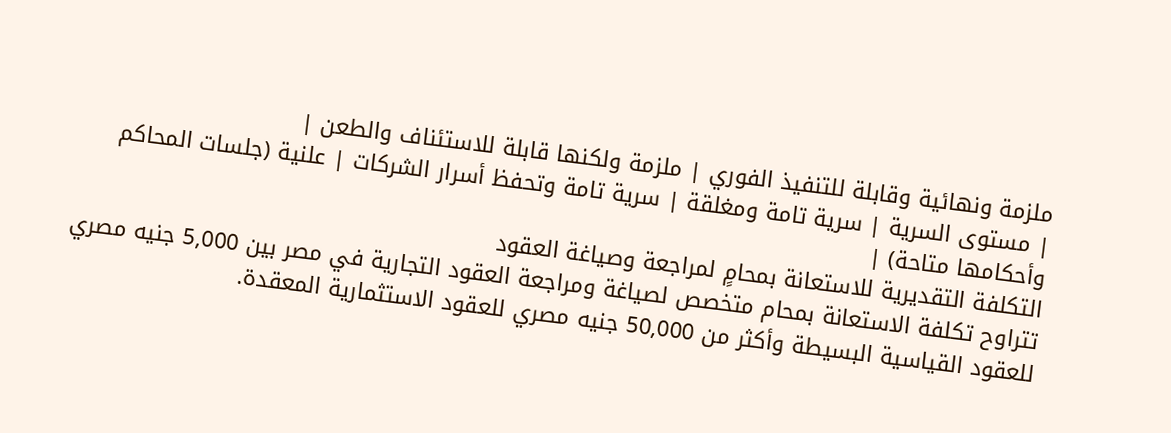ملزمة ونهائية وقابلة للتنفيذ الفوري | ملزمة ولكنها قابلة للاستئناف والطعن |
| مستوى السرية | سرية تامة ومغلقة | سرية تامة وتحفظ أسرار الشركات | علنية (جلسات المحاكم وأحكامها متاحة) |
التكلفة التقديرية للاستعانة بمحامٍ لمراجعة وصياغة العقود
تتراوح تكلفة الاستعانة بمحام متخصص لصياغة ومراجعة العقود التجارية في مصر بين 5,000 جنيه مصري للعقود القياسية البسيطة وأكثر من 50,000 جنيه مصري للعقود الاستثمارية المعقدة.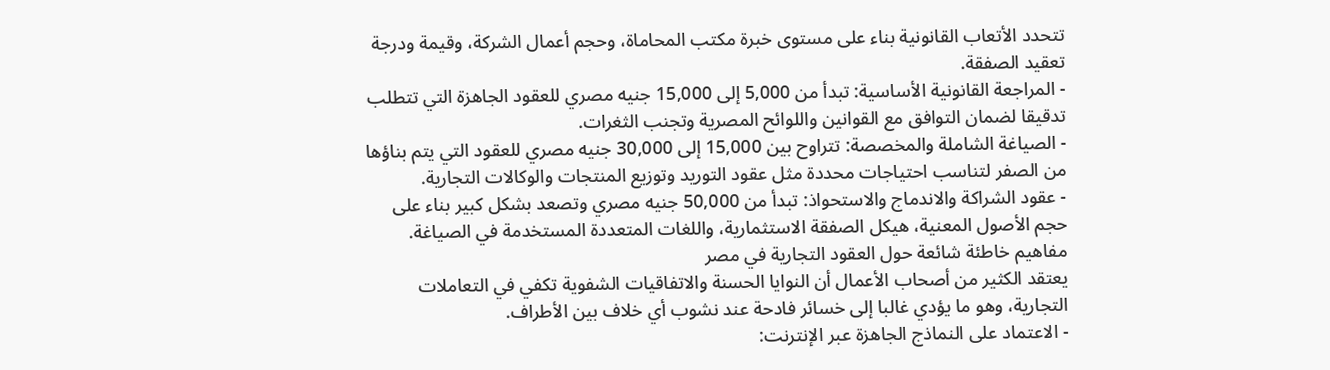تتحدد الأتعاب القانونية بناء على مستوى خبرة مكتب المحاماة، وحجم أعمال الشركة، وقيمة ودرجة تعقيد الصفقة.
- المراجعة القانونية الأساسية: تبدأ من 5,000 إلى 15,000 جنيه مصري للعقود الجاهزة التي تتطلب تدقيقا لضمان التوافق مع القوانين واللوائح المصرية وتجنب الثغرات.
- الصياغة الشاملة والمخصصة: تتراوح بين 15,000 إلى 30,000 جنيه مصري للعقود التي يتم بناؤها من الصفر لتناسب احتياجات محددة مثل عقود التوريد وتوزيع المنتجات والوكالات التجارية.
- عقود الشراكة والاندماج والاستحواذ: تبدأ من 50,000 جنيه مصري وتصعد بشكل كبير بناء على حجم الأصول المعنية، هيكل الصفقة الاستثمارية، واللغات المتعددة المستخدمة في الصياغة.
مفاهيم خاطئة شائعة حول العقود التجارية في مصر
يعتقد الكثير من أصحاب الأعمال أن النوايا الحسنة والاتفاقيات الشفوية تكفي في التعاملات التجارية، وهو ما يؤدي غالبا إلى خسائر فادحة عند نشوب أي خلاف بين الأطراف.
- الاعتماد على النماذج الجاهزة عبر الإنترنت: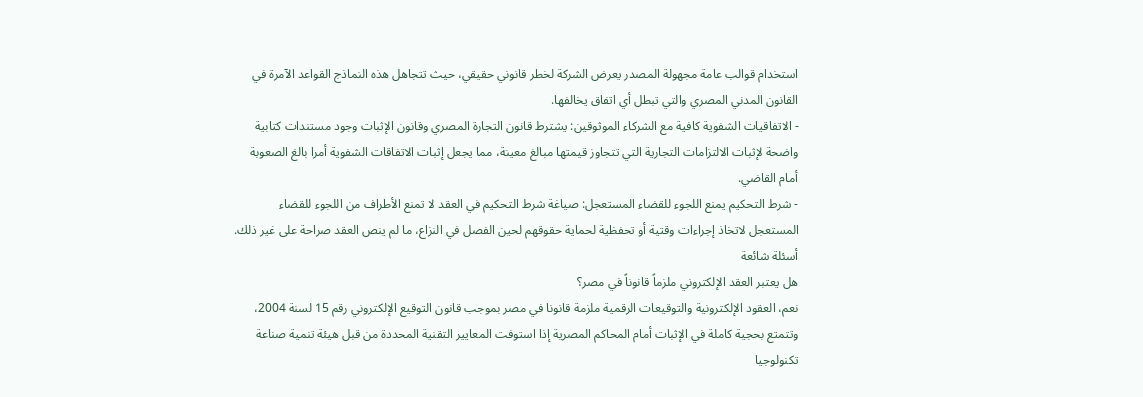استخدام قوالب عامة مجهولة المصدر يعرض الشركة لخطر قانوني حقيقي، حيث تتجاهل هذه النماذج القواعد الآمرة في القانون المدني المصري والتي تبطل أي اتفاق يخالفها.
- الاتفاقيات الشفوية كافية مع الشركاء الموثوقين: يشترط قانون التجارة المصري وقانون الإثبات وجود مستندات كتابية واضحة لإثبات الالتزامات التجارية التي تتجاوز قيمتها مبالغ معينة، مما يجعل إثبات الاتفاقات الشفوية أمرا بالغ الصعوبة أمام القاضي.
- شرط التحكيم يمنع اللجوء للقضاء المستعجل: صياغة شرط التحكيم في العقد لا تمنع الأطراف من اللجوء للقضاء المستعجل لاتخاذ إجراءات وقتية أو تحفظية لحماية حقوقهم لحين الفصل في النزاع، ما لم ينص العقد صراحة على غير ذلك.
أسئلة شائعة
هل يعتبر العقد الإلكتروني ملزماً قانوناً في مصر؟
نعم، العقود الإلكترونية والتوقيعات الرقمية ملزمة قانونا في مصر بموجب قانون التوقيع الإلكتروني رقم 15 لسنة 2004، وتتمتع بحجية كاملة في الإثبات أمام المحاكم المصرية إذا استوفت المعايير التقنية المحددة من قبل هيئة تنمية صناعة تكنولوجيا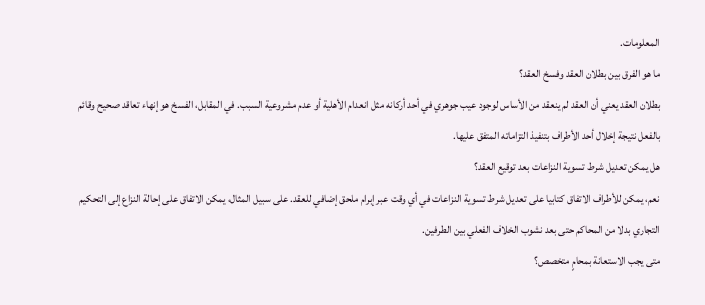المعلومات.
ما هو الفرق بين بطلان العقد وفسخ العقد؟
بطلان العقد يعني أن العقد لم ينعقد من الأساس لوجود عيب جوهري في أحد أركانه مثل انعدام الأهلية أو عدم مشروعية السبب. في المقابل، الفسخ هو إنهاء تعاقد صحيح وقائم بالفعل نتيجة إخلال أحد الأطراف بتنفيذ التزاماته المتفق عليها.
هل يمكن تعديل شرط تسوية النزاعات بعد توقيع العقد؟
نعم، يمكن للأطراف الاتفاق كتابيا على تعديل شرط تسوية النزاعات في أي وقت عبر إبرام ملحق إضافي للعقد. على سبيل المثال، يمكن الاتفاق على إحالة النزاع إلى التحكيم التجاري بدلا من المحاكم حتى بعد نشوب الخلاف الفعلي بين الطرفين.
متى يجب الاستعانة بمحامٍ متخصص؟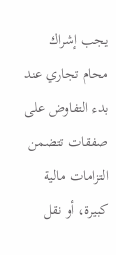يجب إشراك محام تجاري عند بدء التفاوض على صفقات تتضمن التزامات مالية كبيرة، أو نقل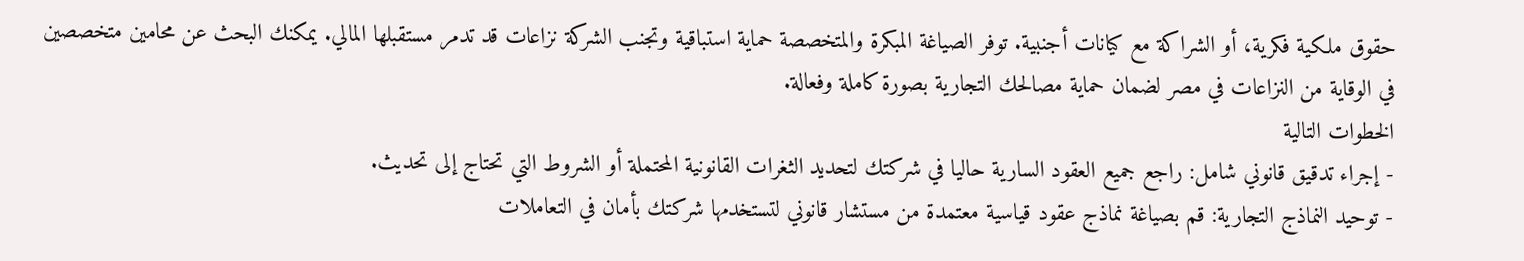حقوق ملكية فكرية، أو الشراكة مع كيانات أجنبية. توفر الصياغة المبكرة والمتخصصة حماية استباقية وتجنب الشركة نزاعات قد تدمر مستقبلها المالي. يمكنك البحث عن محامين متخصصين في الوقاية من النزاعات في مصر لضمان حماية مصالحك التجارية بصورة كاملة وفعالة.
الخطوات التالية
- إجراء تدقيق قانوني شامل: راجع جميع العقود السارية حاليا في شركتك لتحديد الثغرات القانونية المحتملة أو الشروط التي تحتاج إلى تحديث.
- توحيد النماذج التجارية: قم بصياغة نماذج عقود قياسية معتمدة من مستشار قانوني لتستخدمها شركتك بأمان في التعاملات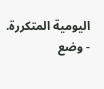اليومية المتكررة.
- وضع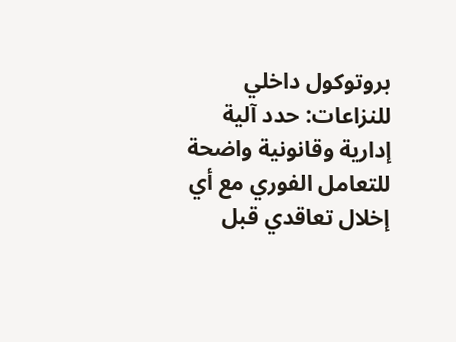بروتوكول داخلي للنزاعات: حدد آلية إدارية وقانونية واضحة للتعامل الفوري مع أي إخلال تعاقدي قبل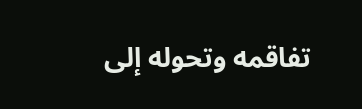تفاقمه وتحوله إلى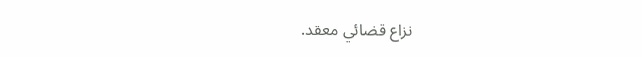نزاع قضائي معقد.